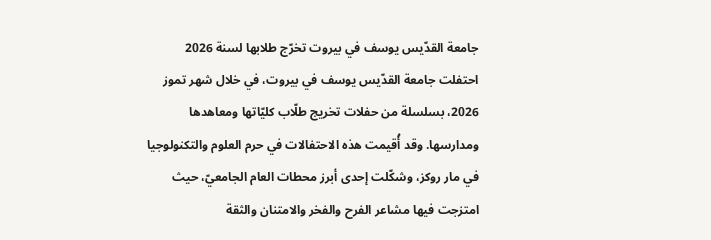جامعة القدّيس يوسف في بيروت تخرّج طلابها لسنة 2026
احتفلت جامعة القدّيس يوسف في بيروت، في خلال شهر تموز 2026، بسلسلة من حفلات تخريج طلّاب كليّاتها ومعاهدها ومدارسها. وقد أُقيمت هذه الاحتفالات في حرم العلوم والتكنولوجيا في مار روكز، وشكّلت إحدى أبرز محطات العام الجامعيّ، حيث امتزجت فيها مشاعر الفرح والفخر والامتنان والثقة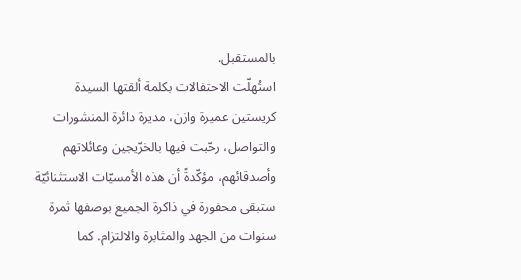بالمستقبل.
استُهلّت الاحتفالات بكلمة ألقتها السيدة كريستين عميرة وازن، مديرة دائرة المنشورات والتواصل، رحّبت فيها بالخرّيجين وعائلاتهم وأصدقائهم، مؤكّدةً أن هذه الأمسيّات الاستثنائيّة ستبقى محفورة في ذاكرة الجميع بوصفها ثمرة سنوات من الجهد والمثابرة والالتزام. كما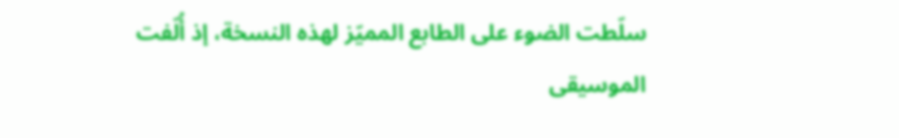سلّطت الضوء على الطابع المميّز لهذه النسخة، إذ أُلّفت الموسيقى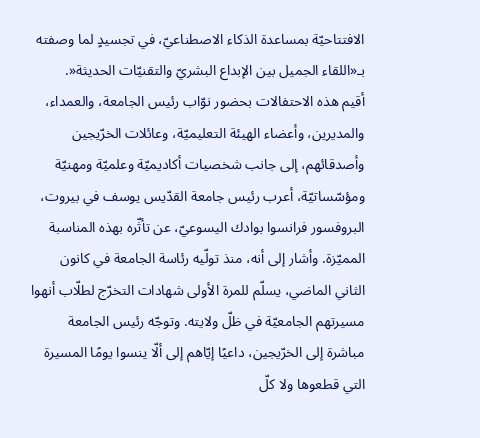الافتتاحيّة بمساعدة الذكاء الاصطناعيّ، في تجسيدٍ لما وصفته بـ«اللقاء الجميل بين الإبداع البشريّ والتقنيّات الحديثة«.
أقيم هذه الاحتفالات بحضور نوّاب رئيس الجامعة، والعمداء، والمديرين، وأعضاء الهيئة التعليميّة، وعائلات الخرّيجين وأصدقائهم، إلى جانب شخصيات أكاديميّة وعلميّة ومهنيّة ومؤسّساتيّة، أعرب رئيس جامعة القدّيس يوسف في بيروت، البروفسور فرانسوا بوادك اليسوعيّ، عن تأثّره بهذه المناسبة المميّزة. وأشار إلى أنه، منذ تولّيه رئاسة الجامعة في كانون الثاني الماضي، يسلّم للمرة الأولى شهادات التخرّج لطلّاب أنهوا مسيرتهم الجامعيّة في ظلّ ولايته. وتوجّه رئيس الجامعة مباشرة إلى الخرّيجين، داعيًا إيّاهم إلى ألّا ينسوا يومًا المسيرة التي قطعوها ولا كلّ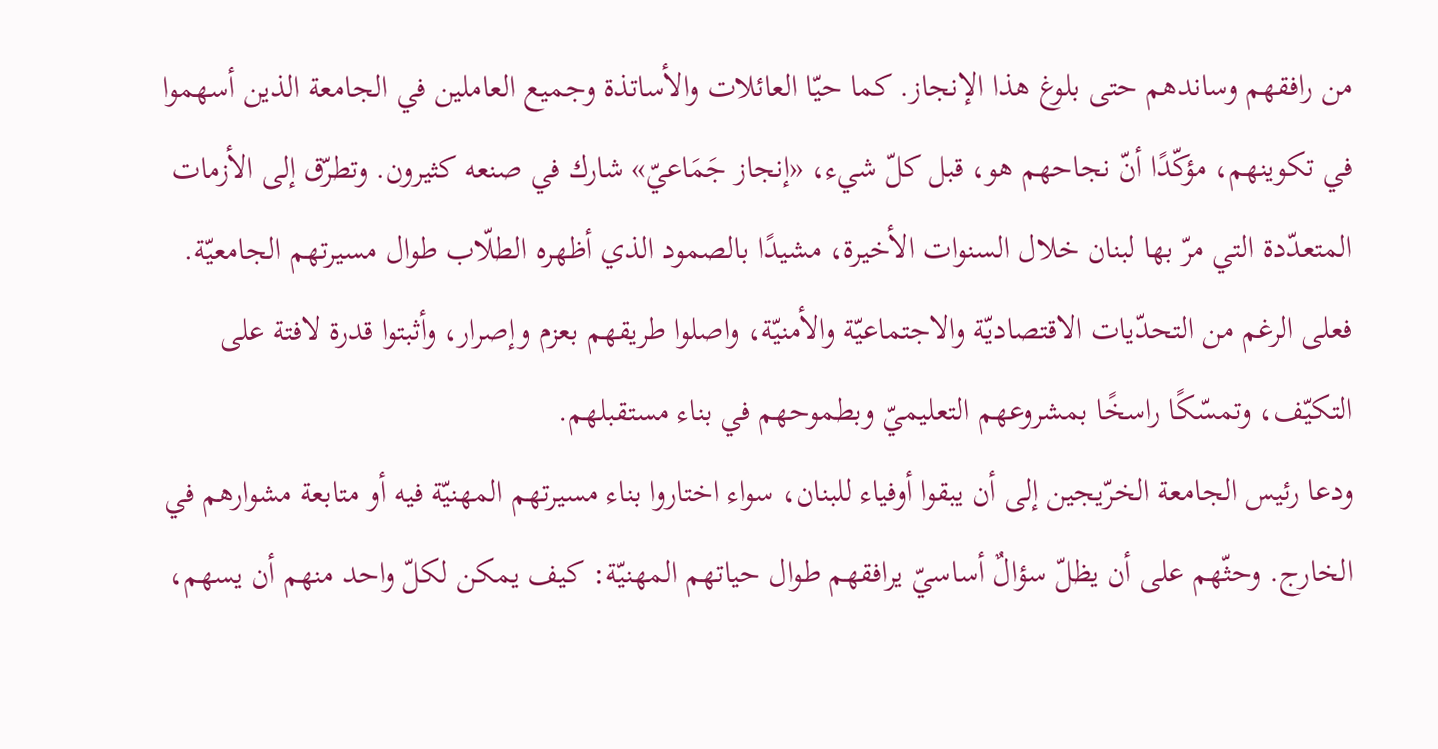من رافقهم وساندهم حتى بلوغ هذا الإنجاز. كما حيّا العائلات والأساتذة وجميع العاملين في الجامعة الذين أسهموا في تكوينهم، مؤكّدًا أنّ نجاحهم هو، قبل كلّ شيء، «إنجاز جَمَاعيّ» شارك في صنعه كثيرون. وتطرّق إلى الأزمات المتعدّدة التي مرّ بها لبنان خلال السنوات الأخيرة، مشيدًا بالصمود الذي أظهره الطلّاب طوال مسيرتهم الجامعيّة. فعلى الرغم من التحدّيات الاقتصاديّة والاجتماعيّة والأمنيّة، واصلوا طريقهم بعزم وإصرار، وأثبتوا قدرة لافتة على التكيّف، وتمسّكًا راسخًا بمشروعهم التعليميّ وبطموحهم في بناء مستقبلهم.
ودعا رئيس الجامعة الخرّيجين إلى أن يبقوا أوفياء للبنان، سواء اختاروا بناء مسيرتهم المهنيّة فيه أو متابعة مشوارهم في الخارج. وحثّهم على أن يظلّ سؤالٌ أساسيّ يرافقهم طوال حياتهم المهنيّة: كيف يمكن لكلّ واحد منهم أن يسهم،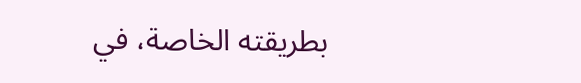بطريقته الخاصة، في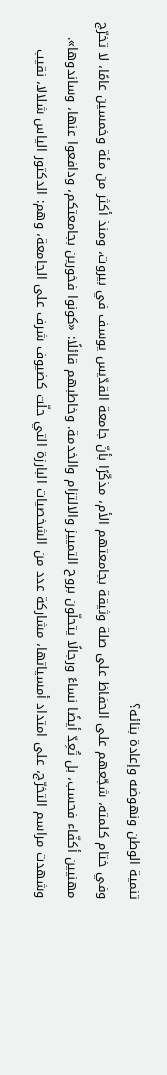تنمية الوطن ونهوضه وإعادة بنائه؟
وفي ختام كلمته، شجّعهم على الحفاظ على صلة وثيقة بجامعتهم الأم، مذكّرًا بأنّ جامعة القدّيس يوسف في بيروت، ومنذ أكثر من مئة وخمسين عامًا، لا تخرّج مهنيين أكفّاء فحسب، بل تُعِدّ أيضًا نساءً ورجالًا يتحلّون بروح التمييز والالتزام والخدمة. وخاطبهم قائلًا: «كونوا فخورين بجامعتكم، ودافعوا عنها، وساندوها».
وشهدت مراسم التخرّج، على امتداد أمسياتها، مشاركة عدد من الشخصيات البارزة التي حلّت كضيوف شرف على الجامعة، وهم: الدكتور الياس شلالا، نقيب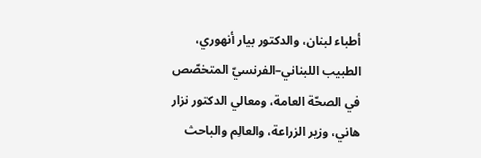أطباء لبنان، والدكتور بيار أنهوري، الطبيب اللبناني–الفرنسيّ المتخصّص في الصحّة العامة، ومعالي الدكتور نزار هاني، وزير الزراعة، والعالِم والباحث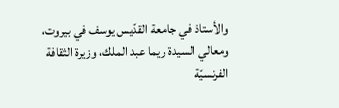والأستاذ في جامعة القدّيس يوسف في بيروت، ومعالي السيدة ريما عبد الملك، وزيرة الثقافة الفرنسيّة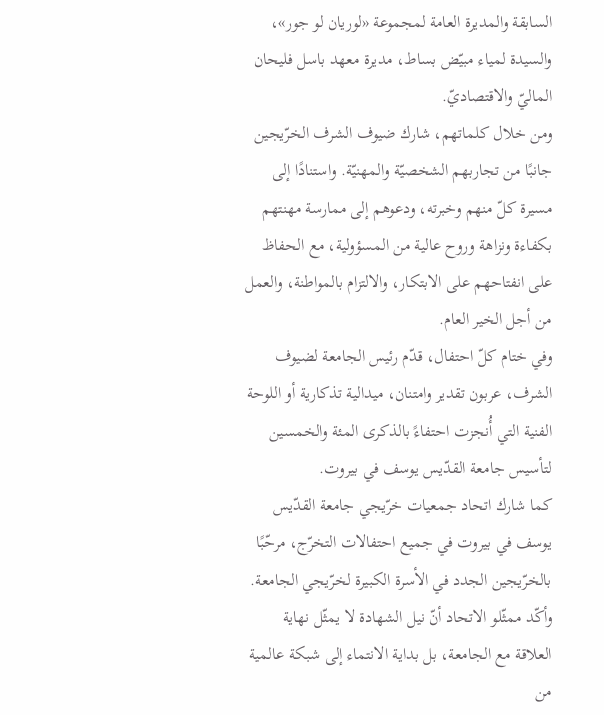السابقة والمديرة العامة لمجموعة «لوريان لو جور»، والسيدة لمياء مبيّض بساط، مديرة معهد باسل فليحان الماليّ والاقتصاديّ.
ومن خلال كلماتهم، شارك ضيوف الشرف الخرّيجين جانبًا من تجاربهم الشخصيّة والمهنيّة. واستنادًا إلى مسيرة كلّ منهم وخبرته، ودعوهم إلى ممارسة مهنتهم بكفاءة ونزاهة وروح عالية من المسؤولية، مع الحفاظ على انفتاحهم على الابتكار، والالتزام بالمواطنة، والعمل من أجل الخير العام.
وفي ختام كلّ احتفال، قدّم رئيس الجامعة لضيوف الشرف، عربون تقدير وامتنان، ميدالية تذكارية أو اللوحة الفنية التي أُنجزت احتفاءً بالذكرى المئة والخمسين لتأسيس جامعة القدّيس يوسف في بيروت.
كما شارك اتحاد جمعيات خرّيجي جامعة القدّيس يوسف في بيروت في جميع احتفالات التخرّج، مرحّبًا بالخرّيجين الجدد في الأسرة الكبيرة لخرّيجي الجامعة. وأكّد ممثّلو الاتحاد أنّ نيل الشهادة لا يمثّل نهاية العلاقة مع الجامعة، بل بداية الانتماء إلى شبكة عالمية من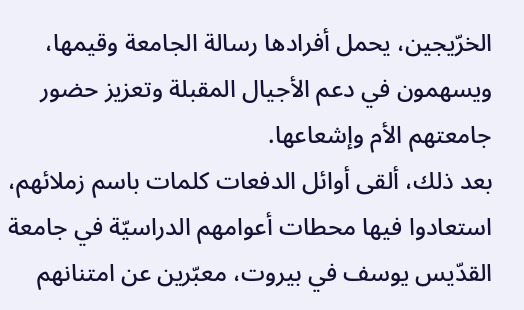الخرّيجين، يحمل أفرادها رسالة الجامعة وقيمها، ويسهمون في دعم الأجيال المقبلة وتعزيز حضور جامعتهم الأم وإشعاعها.
بعد ذلك، ألقى أوائل الدفعات كلمات باسم زملائهم، استعادوا فيها محطات أعوامهم الدراسيّة في جامعة القدّيس يوسف في بيروت، معبّرين عن امتنانهم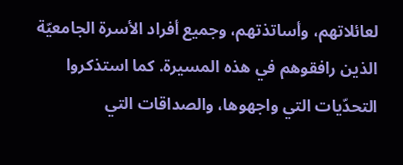لعائلاتهم، وأساتذتهم، وجميع أفراد الأسرة الجامعيّة الذين رافقوهم في هذه المسيرة. كما استذكروا التحدّيات التي واجهوها، والصداقات التي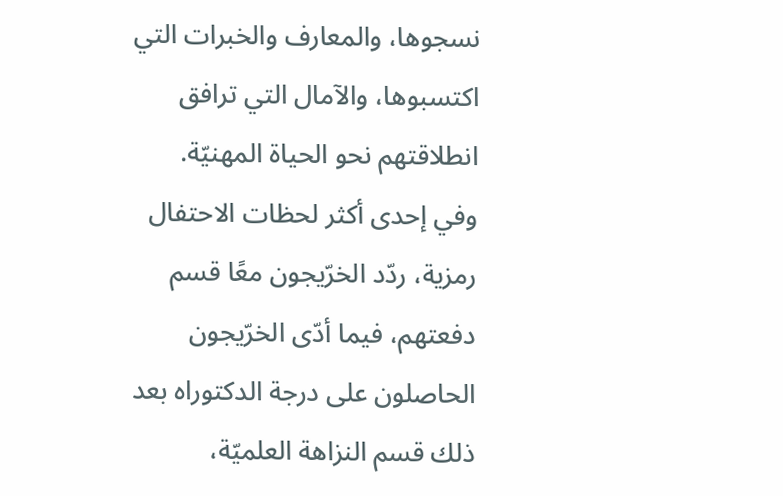نسجوها، والمعارف والخبرات التي اكتسبوها، والآمال التي ترافق انطلاقتهم نحو الحياة المهنيّة.
وفي إحدى أكثر لحظات الاحتفال رمزية، ردّد الخرّيجون معًا قسم دفعتهم، فيما أدّى الخرّيجون الحاصلون على درجة الدكتوراه بعد ذلك قسم النزاهة العلميّة،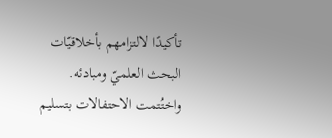تأكيدًا لالتزامهم بأخلاقيّات البحث العلميّ ومبادئه.
واختُتمت الاحتفالات بتسليم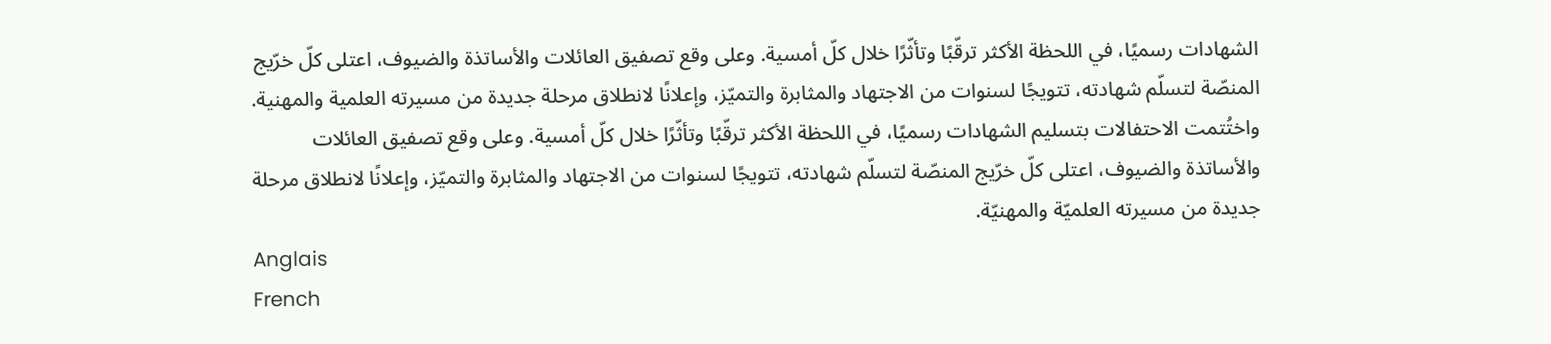الشهادات رسميًا، في اللحظة الأكثر ترقّبًا وتأثّرًا خلال كلّ أمسية. وعلى وقع تصفيق العائلات والأساتذة والضيوف، اعتلى كلّ خرّيج المنصّة لتسلّم شهادته، تتويجًا لسنوات من الاجتهاد والمثابرة والتميّز، وإعلانًا لانطلاق مرحلة جديدة من مسيرته العلمية والمهنية.
واختُتمت الاحتفالات بتسليم الشهادات رسميًا، في اللحظة الأكثر ترقّبًا وتأثّرًا خلال كلّ أمسية. وعلى وقع تصفيق العائلات والأساتذة والضيوف، اعتلى كلّ خرّيج المنصّة لتسلّم شهادته، تتويجًا لسنوات من الاجتهاد والمثابرة والتميّز، وإعلانًا لانطلاق مرحلة جديدة من مسيرته العلميّة والمهنيّة.
Anglais
French